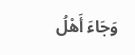وَجَاءَ أَهْلُ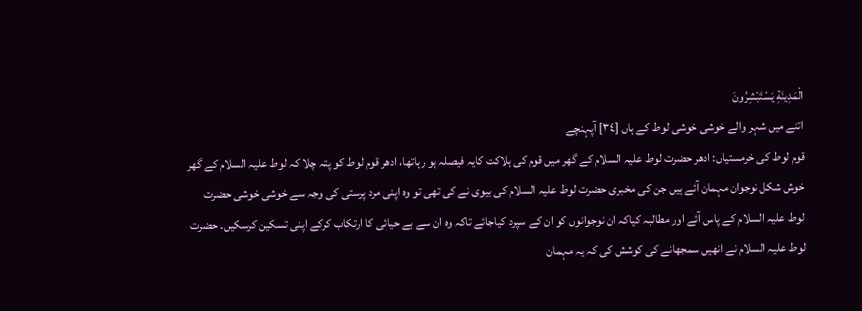الْمَدِينَةِ يَسْتَبْشِرُونَ
اتنے میں شہر والے خوشی خوشی لوط کے ہاں [٣٤] آپہنچے
قوم لوط کی خرمستیاں: ادھر حضرت لوط علیہ السلام کے گھر میں قوم کی ہلاکت کایہ فیصلہ ہو رہاتھا، ادھر قوم لوط کو پتہ چلا کہ لوط علیہ السلام کے گھر خوش شکل نوجوان مہمان آئے ہیں جن کی مخبری حضرت لوط علیہ السلام کی بیوی نے کی تھی تو وہ اپنی مرد پرستی کی وجہ سے خوشی خوشی حضرت لوط علیہ السلام کے پاس آئے اور مطالبہ کیاکہ ان نوجوانوں کو ان کے سپرد کیاجائے تاکہ وہ ان سے بے حیائی کا ارتکاب کرکے اپنی تسکین کرسکیں۔ حضرت لوط علیہ السلام نے انھیں سمجھانے کی کوشش کی کہ یہ مہمان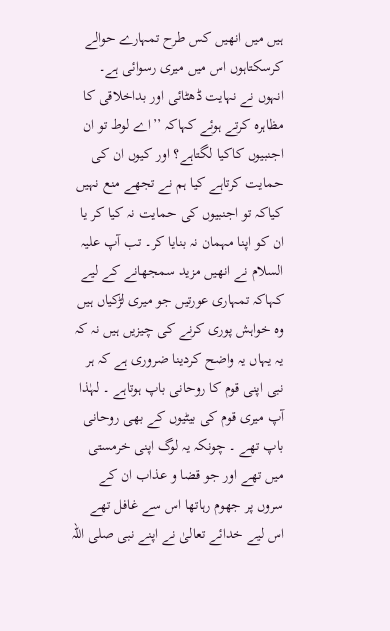ہیں میں انھیں کس طرح تمہارے حوالے کرسکتاہوں اس میں میری رسوائی ہے۔ انہوں نے نہایت ڈھٹائی اور بداخلاقی کا مظاہرہ کرتے ہوئے کہاکہ ’’اے لوط تو ان اجنبیوں کاکیا لگتاہے؟ اور کیوں ان کی حمایت کرتاہے کیا ہم نے تجھے منع نہیں کیاکہ تو اجنبیوں کی حمایت نہ کیا کر یا ان کو اپنا مہمان نہ بنایا کر۔ تب آپ علیہ السلام نے انھیں مزید سمجھانے کے لیے کہاکہ تمہاری عورتیں جو میری لڑکیاں ہیں وہ خواہش پوری کرنے کی چیزیں ہیں نہ کہ یہ یہاں یہ واضح کردینا ضروری ہے کہ ہر نبی اپنی قوم کا روحانی باپ ہوتاہے ۔ لہٰذا آپ میری قوم کی بیٹیوں کے بھی روحانی باپ تھے ۔ چونکہ یہ لوگ اپنی خرمستی میں تھے اور جو قضا و عذاب ان کے سروں پر جھوم رہاتھا اس سے غافل تھے اس لیے خدائے تعالیٰ نے اپنے نبی صلی اللہ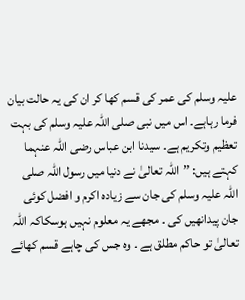علیہ وسلم کی عمر کی قسم کھا کر ان کی یہ حالت بیان فرما رہاہے۔ اس میں نبی صلی اللہ علیہ وسلم کی بہت تعظیم وتکریم ہے۔ سیدنا ابن عباس رضی اللہ عنہما کہتے ہیں: ’’اللہ تعالیٰ نے دنیا میں رسول اللہ صلی اللہ علیہ وسلم کی جان سے زیادہ اکرم و افضل کوئی جان پیدانھیں کی ۔ مجھے یہ معلوم نہیں ہوسکاکہ اللہ تعالیٰ تو حاکم مطلق ہے ۔ وہ جس کی چاہے قسم کھائے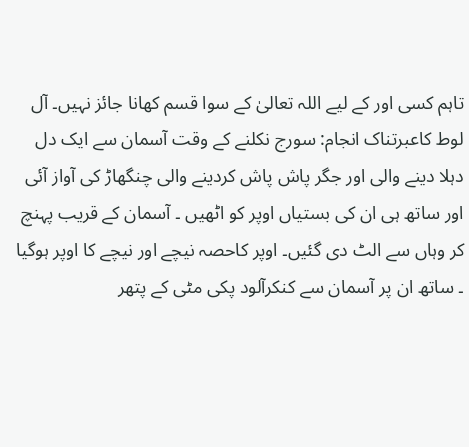تاہم کسی اور کے لیے اللہ تعالیٰ کے سوا قسم کھانا جائز نہیں۔ آل لوط کاعبرتناک انجام: سورج نکلنے کے وقت آسمان سے ایک دل دہلا دینے والی اور جگر پاش پاش کردینے والی چنگھاڑ کی آواز آئی اور ساتھ ہی ان کی بستیاں اوپر کو اٹھیں ۔ آسمان کے قریب پہنچ کر وہاں سے الٹ دی گئیں۔ اوپر کاحصہ نیچے اور نیچے کا اوپر ہوگیا ۔ ساتھ ان پر آسمان سے کنکرآلود پکی مٹی کے پتھر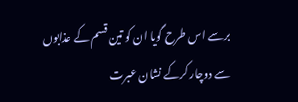برسے اس طرح گویا ان کو تین قسم کے عذابوں سے دوچار کرکے نشان عبرت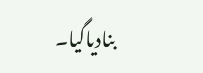بنادیاگیا۔